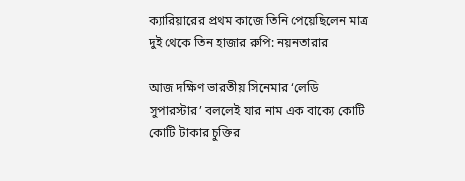ক্যারিয়ারের প্রথম কাজে তিনি পেয়েছিলেন মাত্র দুই থেকে তিন হাজার রুপি: নয়নতারার

আজ দক্ষিণ ভারতীয় সিনেমার ‘লেডি সুপারস্টার’ বললেই যার নাম এক বাক্যে কোটি কোটি টাকার চুক্তির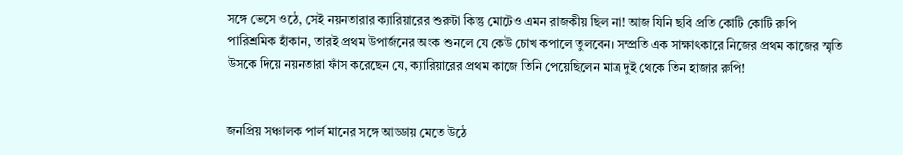সঙ্গে ভেসে ওঠে, সেই নয়নতারার ক্যারিয়ারের শুরুটা কিন্তু মোটেও এমন রাজকীয় ছিল না! আজ যিনি ছবি প্রতি কোটি কোটি রুপি পারিশ্রমিক হাঁকান, তারই প্রথম উপার্জনের অংক শুনলে যে কেউ চোখ কপালে তুলবেন। সম্প্রতি এক সাক্ষাৎকারে নিজের প্রথম কাজের স্মৃতি উসকে দিয়ে নয়নতারা ফাঁস করেছেন যে, ক্যারিয়ারের প্রথম কাজে তিনি পেয়েছিলেন মাত্র দুই থেকে তিন হাজার রুপি!


জনপ্রিয় সঞ্চালক পার্ল মানের সঙ্গে আড্ডায় মেতে উঠে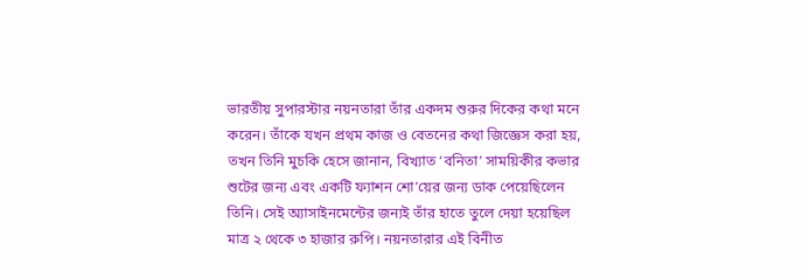ভারতীয় সুপারস্টার নয়নতারা তাঁর একদম শুরুর দিকের কথা মনে করেন। তাঁকে যখন প্রথম কাজ ও বেতনের কথা জিজ্ঞেস করা হয়, তখন তিনি মুচকি হেসে জানান, বিখ্যাত ‘বনিতা’ সাময়িকীর কভার শুটের জন্য এবং একটি ফ্যাশন শো’য়ের জন্য ডাক পেয়েছিলেন তিনি। সেই অ্যাসাইনমেন্টের জন্যই তাঁর হাতে তুলে দেয়া হয়েছিল মাত্র ২ থেকে ৩ হাজার রুপি। নয়নতারার এই বিনীত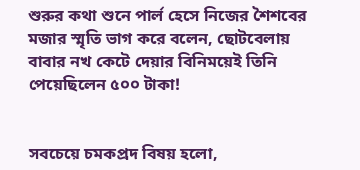শুরুর কথা শুনে পার্ল হেসে নিজের শৈশবের মজার স্মৃতি ভাগ করে বলেন, ছোটবেলায় বাবার নখ কেটে দেয়ার বিনিময়েই তিনি পেয়েছিলেন ৫০০ টাকা!


সবচেয়ে চমকপ্রদ বিষয় হলো,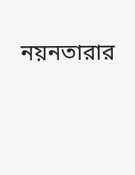নয়নতারার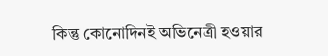কিন্তু কোনোদিনই অভিনেত্রী হওয়ার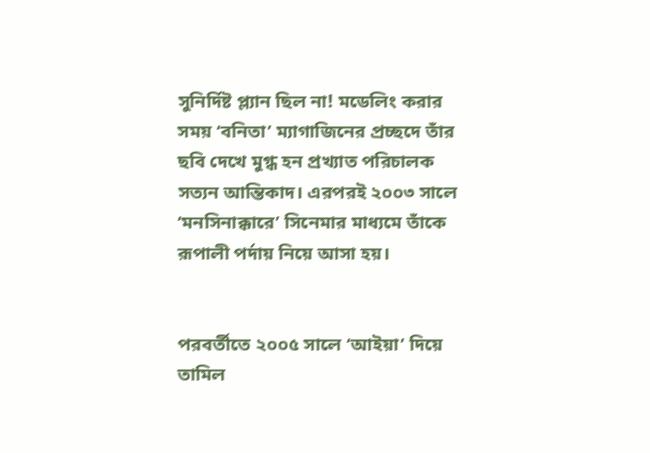সুনির্দিষ্ট প্ল্যান ছিল না! মডেলিং করার সময় ‘বনিতা’ ম্যাগাজিনের প্রচ্ছদে তাঁর ছবি দেখে মুগ্ধ হন প্রখ্যাত পরিচালক সত্যন আন্তিকাদ। এরপরই ২০০৩ সালে ‘মনসিনাক্কারে’ সিনেমার মাধ্যমে তাঁকে রূপালী পর্দায় নিয়ে আসা হয়।


পরবর্তীতে ২০০৫ সালে ‘আইয়া’ দিয়ে তামিল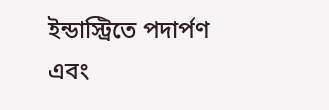ইন্ডাস্ট্রিতে পদার্পণ এবং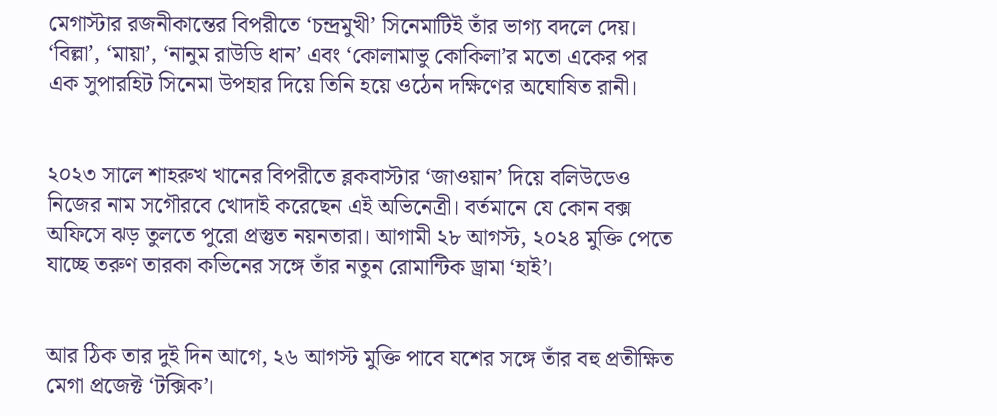মেগাস্টার রজনীকান্তের বিপরীতে ‘চন্দ্রমুখী’ সিনেমাটিই তাঁর ভাগ্য বদলে দেয়। ‘বিল্লা’, ‘মায়া’, ‘নানুম রাউডি ধান’ এবং ‘কোলামাভু কোকিলা’র মতো একের পর এক সুপারহিট সিনেমা উপহার দিয়ে তিনি হয়ে ওঠেন দক্ষিণের অঘোষিত রানী।


২০২৩ সালে শাহরুখ খানের বিপরীতে ব্লকবাস্টার ‘জাওয়ান’ দিয়ে বলিউডেও নিজের নাম সগৌরবে খোদাই করেছেন এই অভিনেত্রী। বর্তমানে যে কোন বক্স অফিসে ঝড় তুলতে পুরো প্রস্তুত নয়নতারা। আগামী ২৮ আগস্ট, ২০২৪ মুক্তি পেতে যাচ্ছে তরুণ তারকা কভিনের সঙ্গে তাঁর নতুন রোমান্টিক ড্রামা ‘হাই’।


আর ঠিক তার দুই দিন আগে, ২৬ আগস্ট মুক্তি পাবে যশের সঙ্গে তাঁর বহু প্রতীক্ষিত মেগা প্রজেক্ট ‘টক্সিক’।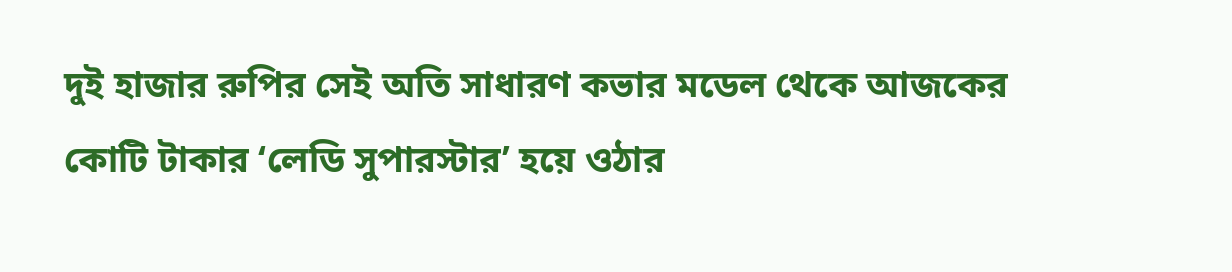দুই হাজার রুপির সেই অতি সাধারণ কভার মডেল থেকে আজকের কোটি টাকার ‘লেডি সুপারস্টার’ হয়ে ওঠার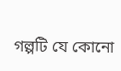গল্পটি যে কোনো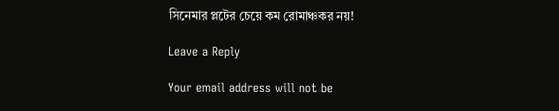সিনেমার প্লটের চেয়ে কম রোমাঞ্চকর নয়!

Leave a Reply

Your email address will not be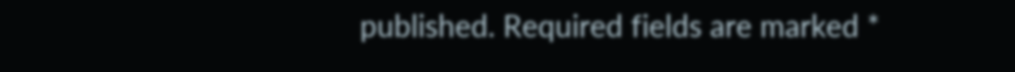published. Required fields are marked *